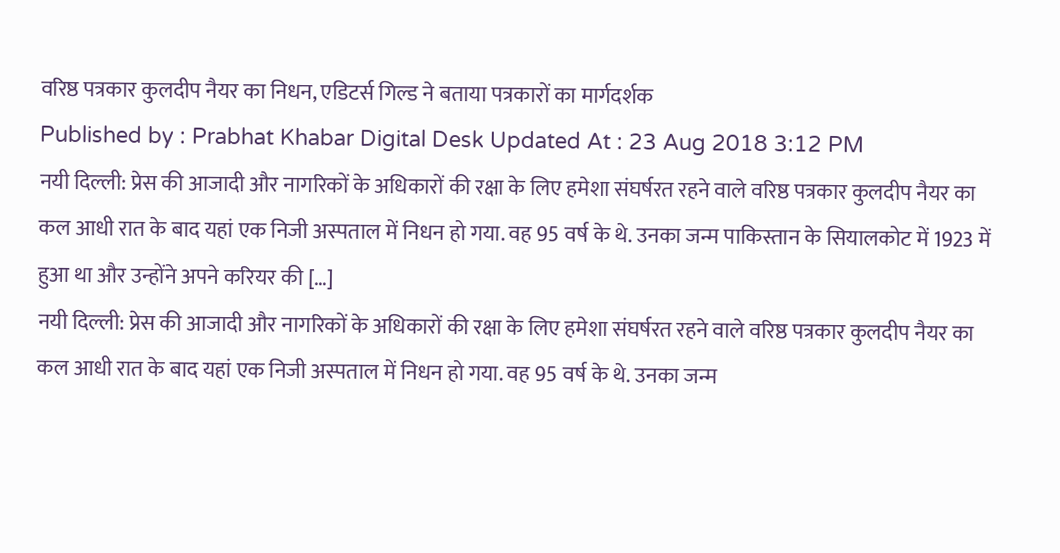वरिष्ठ पत्रकार कुलदीप नैयर का निधन, एडिटर्स गिल्ड ने बताया पत्रकारों का मार्गदर्शक
Published by : Prabhat Khabar Digital Desk Updated At : 23 Aug 2018 3:12 PM
नयी दिल्ली: प्रेस की आजादी और नागरिकों के अधिकारों की रक्षा के लिए हमेशा संघर्षरत रहने वाले वरिष्ठ पत्रकार कुलदीप नैयर का कल आधी रात के बाद यहां एक निजी अस्पताल में निधन हो गया. वह 95 वर्ष के थे. उनका जन्म पाकिस्तान के सियालकोट में 1923 में हुआ था और उन्होंने अपने करियर की […]
नयी दिल्ली: प्रेस की आजादी और नागरिकों के अधिकारों की रक्षा के लिए हमेशा संघर्षरत रहने वाले वरिष्ठ पत्रकार कुलदीप नैयर का कल आधी रात के बाद यहां एक निजी अस्पताल में निधन हो गया. वह 95 वर्ष के थे. उनका जन्म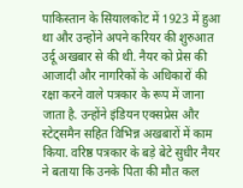पाकिस्तान के सियालकोट में 1923 में हुआ था और उन्होंने अपने करियर की शुरुआत उर्दू अखबार से की थी. नैयर को प्रेस की आजादी और नागरिकों के अधिकारों की रक्षा करने वाले पत्रकार के रूप में जाना जाता है. उन्होंने इंडियन एक्सप्रेस और स्टेट्समैन सहित विभिन्न अखबारों में काम किया. वरिष्ठ पत्रकार के बड़े बेटे सुधीर नैयर ने बताया कि उनके पिता की मौत कल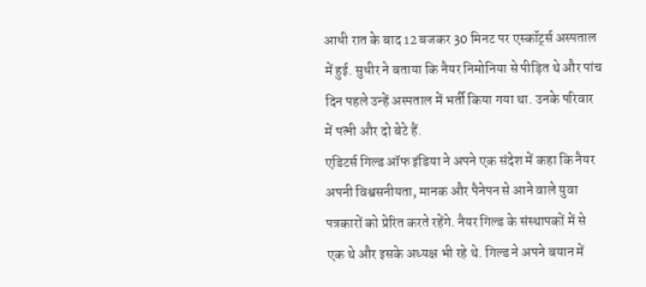आधी रात के बाद 12 बजकर 30 मिनट पर एस्कॉर्ट्स अस्पताल में हुई. सुधीर ने बताया कि नैयर निमोनिया से पीड़ित थे और पांच दिन पहले उन्हें अस्पताल में भर्ती किया गया था. उनके परिवार में पत्नी और दो बेटे हैं.
एडिटर्स गिल्ड ऑफ इंडिया ने अपने एक संदेश में कहा कि नैयर अपनी विश्वसनीयता, मानक और पैनेपन से आने वाले युवा पत्रकारों को प्रेरित करते रहेंगे. नैयर गिल्ड के संस्थापकों में से एक थे और इसके अध्यक्ष भी रहे थे. गिल्ड ने अपने बयान में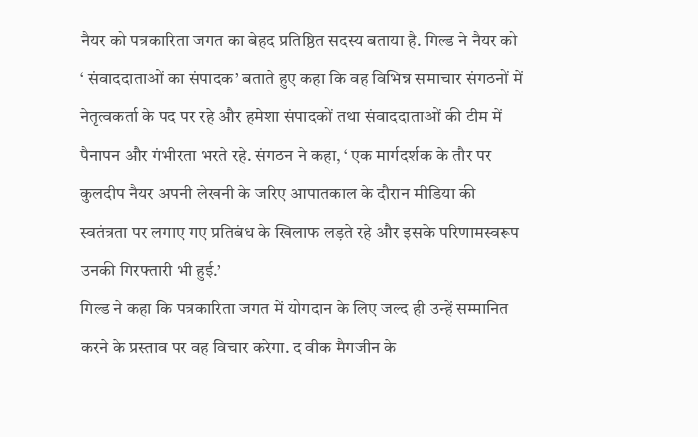नैयर को पत्रकारिता जगत का बेहद प्रतिष्ठित सदस्य बताया है. गिल्ड ने नैयर को ‘ संवाददाताओं का संपादक’ बताते हुए कहा कि वह विभिन्न समाचार संगठनों में नेतृत्वकर्ता के पद पर रहे और हमेशा संपादकों तथा संवाददाताओं की टीम में पैनापन और गंभीरता भरते रहे. संगठन ने कहा, ‘ एक मार्गदर्शक के तौर पर कुलदीप नैयर अपनी लेखनी के जरिए आपातकाल के दौरान मीडिया की स्वतंत्रता पर लगाए गए प्रतिबंध के खिलाफ लड़ते रहे और इसके परिणामस्वरूप उनकी गिरफ्तारी भी हुई.’
गिल्ड ने कहा कि पत्रकारिता जगत में योगदान के लिए जल्द ही उन्हें सम्मानित करने के प्रस्ताव पर वह विचार करेगा. द वीक मैगजीन के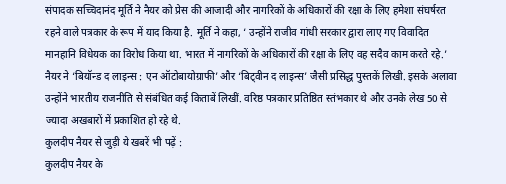संपादक सच्चिदानंद मूर्ति ने नैयर को प्रेस की आजादी और नागरिकों के अधिकारों की रक्षा के लिए हमेशा संघर्षरत रहने वाले पत्रकार के रूप में याद किया है. मूर्ति ने कहा, ‘ उन्होंने राजीव गांधी सरकार द्वारा लाए गए विवादित मानहानि विधेयक का विरोध किया था. भारत में नागरिकों के अधिकारों की रक्षा के लिए वह सदैव काम करते रहे.’
नैयर ने ‘बियॉन्ड द लाइन्स : एन ऑटोबायोग्राफी’ और ‘बिट्वीन द लाइन्स’ जैसी प्रसिद्ध पुस्तकें लिखी. इसके अलावा उन्होंने भारतीय राजनीति से संबंधित कई किताबें लिखीं. वरिष्ठ पत्रकार प्रतिष्ठित स्तंभकार थे और उनके लेख 50 से ज्यादा अखबारों में प्रकाशित हो रहे थे.
कुलदीप नैयर से जुड़ी ये खबरें भी पढ़ें :
कुलदीप नैयर के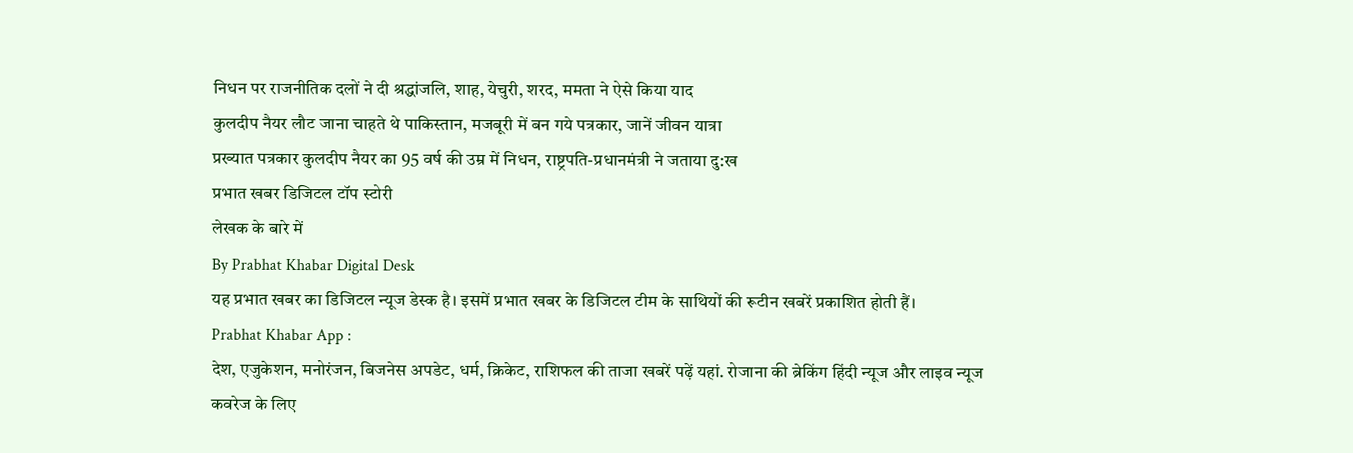निधन पर राजनीतिक दलों ने दी श्रद्धांजलि, शाह, येचुरी, शरद, ममता ने ऐसे किया याद
कुलदीप नैयर लौट जाना चाहते थे पाकिस्तान, मजबूरी में बन गये पत्रकार, जानें जीवन यात्रा
प्रख्यात पत्रकार कुलदीप नैयर का 95 वर्ष की उम्र में निधन, राष्ट्रपति-प्रधानमंत्री ने जताया दु:ख
प्रभात खबर डिजिटल टॉप स्टोरी
लेखक के बारे में
By Prabhat Khabar Digital Desk
यह प्रभात खबर का डिजिटल न्यूज डेस्क है। इसमें प्रभात खबर के डिजिटल टीम के साथियों की रूटीन खबरें प्रकाशित होती हैं।
Prabhat Khabar App :
देश, एजुकेशन, मनोरंजन, बिजनेस अपडेट, धर्म, क्रिकेट, राशिफल की ताजा खबरें पढ़ें यहां. रोजाना की ब्रेकिंग हिंदी न्यूज और लाइव न्यूज कवरेज के लिए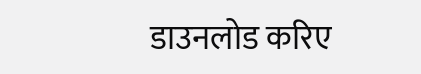डाउनलोड करिए